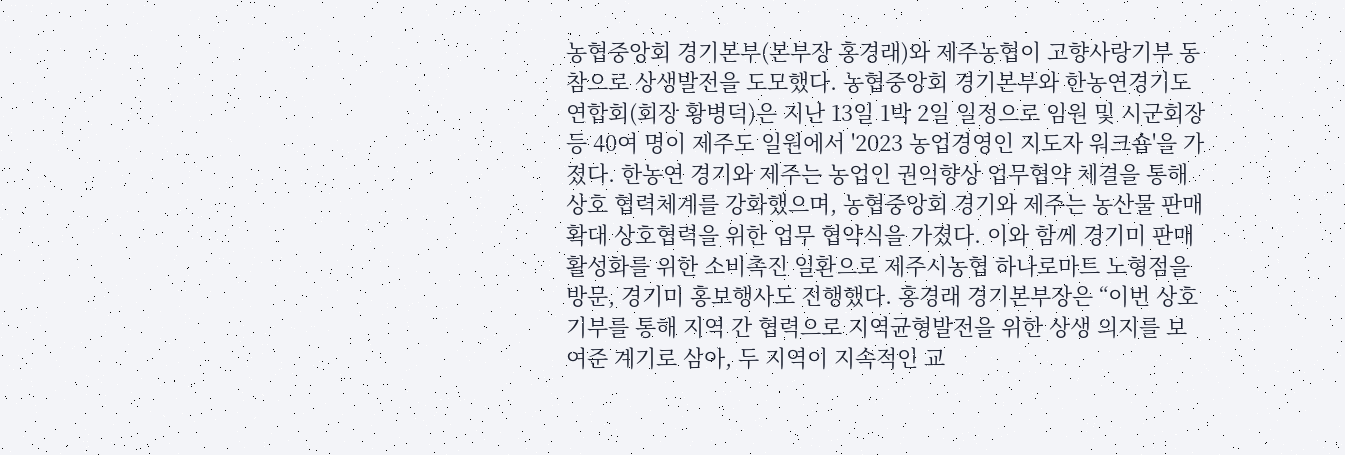농협중앙회 경기본부(본부장 홍경래)와 제주농협이 고향사랑기부 동참으로 상생발전을 도모했다. 농협중앙회 경기본부와 한농연경기도연합회(회장 황병덕)은 지난 13일 1박 2일 일정으로 임원 및 시군회장 등 40여 명이 제주도 일원에서 '2023 농업경영인 지도자 워크숍'을 가졌다. 한농연 경기와 제주는 농업인 권익향상 업무협약 체결을 통해 상호 협력체계를 강화했으며, 농협중앙회 경기와 제주는 농산물 판매확대 상호협력을 위한 업무 협약식을 가졌다. 이와 함께 경기미 판매활성화를 위한 소비촉진 일환으로 제주시농협 하나로마트 노형점을 방문, 경기미 홍보행사도 진행했다. 홍경래 경기본부장은 “이번 상호 기부를 통해 지역 간 협력으로 지역균형발전을 위한 상생 의지를 보여준 계기로 삼아, 두 지역이 지속적인 교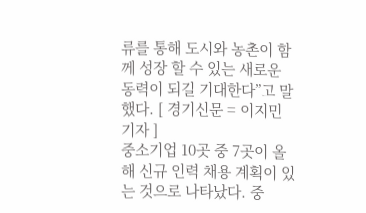류를 통해 도시와 농촌이 함께 성장 할 수 있는 새로운 동력이 되길 기대한다”고 말했다. [ 경기신문 = 이지민 기자 ]
중소기업 10곳 중 7곳이 올해 신규 인력 채용 계획이 있는 것으로 나타났다. 중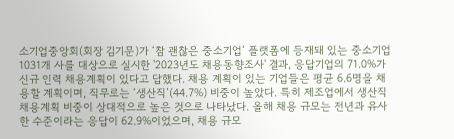소기업중앙회(회장 김기문)가 ‘참 괜찮은 중소기업’ 플랫폼에 등재돼 있는 중소기업 1031개 사를 대상으로 실시한 '2023년도 채용동향조사' 결과, 응답기업의 71.0%가 신규 인력 채용계획이 있다고 답했다. 채용 계획이 있는 기업들은 평균 6.6명을 채용할 계획이며, 직무로는 ‘생산직’(44.7%) 비중이 높았다. 특히 제조업에서 생산직 채용계획 비중이 상대적으로 높은 것으로 나타났다. 올해 채용 규모는 전년과 유사한 수준이라는 응답이 62.9%이었으며, 채용 규모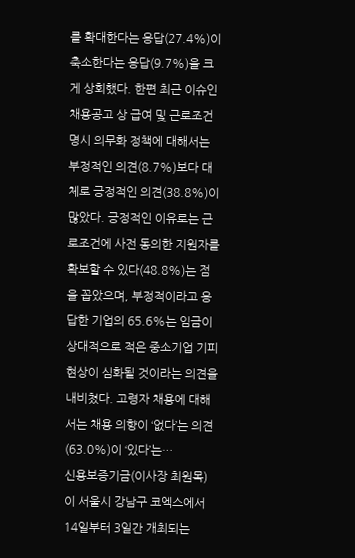를 확대한다는 응답(27.4%)이 축소한다는 응답(9.7%)을 크게 상회했다. 한편 최근 이슈인 채용공고 상 급여 및 근로조건 명시 의무화 정책에 대해서는 부정적인 의견(8.7%)보다 대체로 긍정적인 의견(38.8%)이 많았다. 긍정적인 이유로는 근로조건에 사전 동의한 지원자를 확보할 수 있다(48.8%)는 점을 꼽았으며, 부정적이라고 응답한 기업의 65.6%는 임금이 상대적으로 적은 중소기업 기피 현상이 심화될 것이라는 의견을 내비쳤다. 고령자 채용에 대해서는 채용 의향이 ‘없다’는 의견(63.0%)이 ‘있다’는…
신용보증기금(이사장 최원목)이 서울시 강남구 코엑스에서 14일부터 3일간 개최되는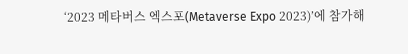‘2023 메타버스 엑스포(Metaverse Expo 2023)’에 참가해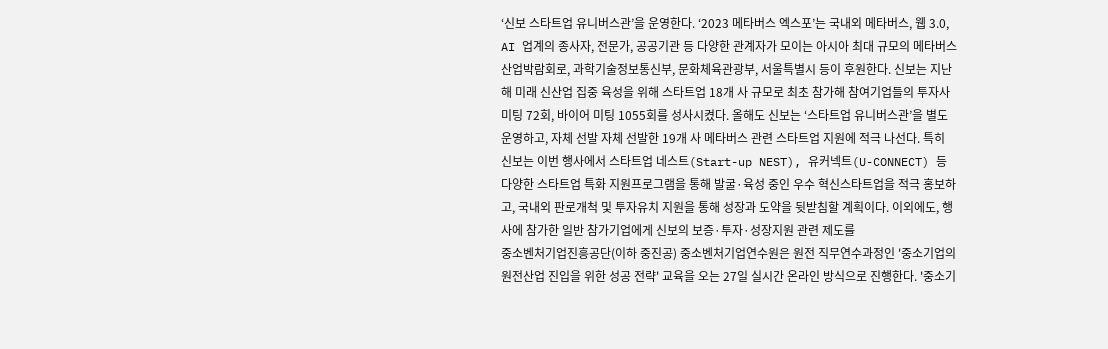‘신보 스타트업 유니버스관’을 운영한다. ‘2023 메타버스 엑스포’는 국내외 메타버스, 웹 3.0, AI 업계의 종사자, 전문가, 공공기관 등 다양한 관계자가 모이는 아시아 최대 규모의 메타버스 산업박람회로, 과학기술정보통신부, 문화체육관광부, 서울특별시 등이 후원한다. 신보는 지난해 미래 신산업 집중 육성을 위해 스타트업 18개 사 규모로 최초 참가해 참여기업들의 투자사 미팅 72회, 바이어 미팅 1055회를 성사시켰다. 올해도 신보는 ‘스타트업 유니버스관’을 별도 운영하고, 자체 선발 자체 선발한 19개 사 메타버스 관련 스타트업 지원에 적극 나선다. 특히 신보는 이번 행사에서 스타트업 네스트(Start-up NEST), 유커넥트(U-CONNECT) 등 다양한 스타트업 특화 지원프로그램을 통해 발굴·육성 중인 우수 혁신스타트업을 적극 홍보하고, 국내외 판로개척 및 투자유치 지원을 통해 성장과 도약을 뒷받침할 계획이다. 이외에도, 행사에 참가한 일반 참가기업에게 신보의 보증·투자·성장지원 관련 제도를
중소벤처기업진흥공단(이하 중진공) 중소벤처기업연수원은 원전 직무연수과정인 '중소기업의 원전산업 진입을 위한 성공 전략' 교육을 오는 27일 실시간 온라인 방식으로 진행한다. '중소기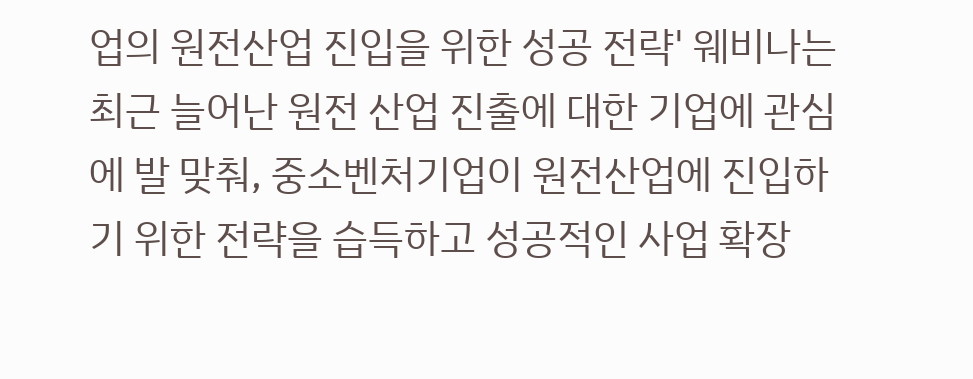업의 원전산업 진입을 위한 성공 전략' 웨비나는 최근 늘어난 원전 산업 진출에 대한 기업에 관심에 발 맞춰, 중소벤처기업이 원전산업에 진입하기 위한 전략을 습득하고 성공적인 사업 확장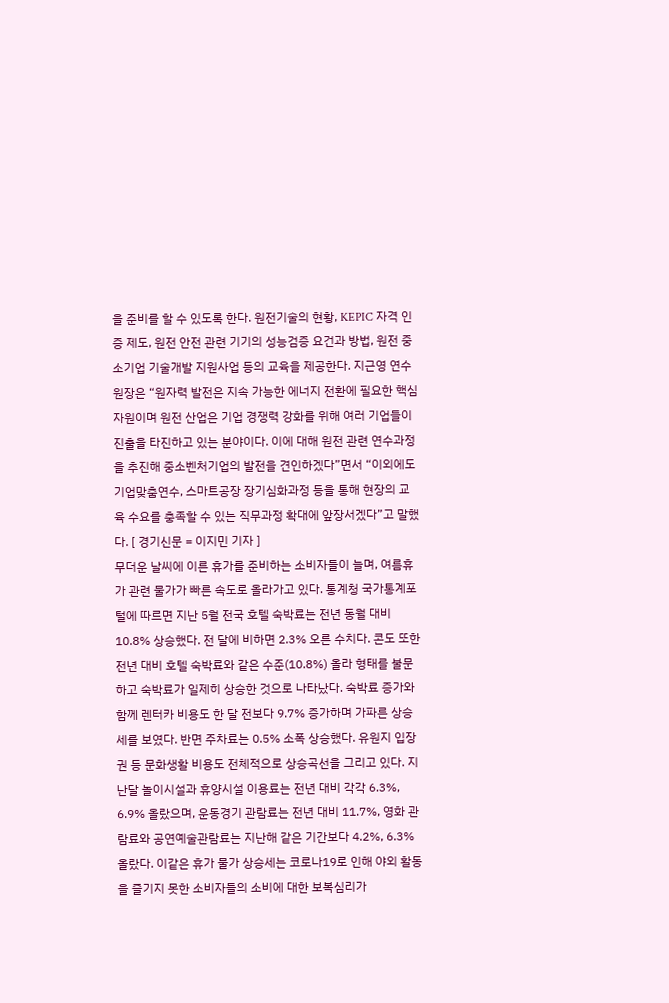을 준비를 할 수 있도록 한다. 원전기술의 현황, KEPIC 자격 인증 제도, 원전 안전 관련 기기의 성능검증 요건과 방법, 원전 중소기업 기술개발 지원사업 등의 교육을 제공한다. 지근영 연수원장은 “원자력 발전은 지속 가능한 에너지 전환에 필요한 핵심자원이며 원전 산업은 기업 경쟁력 강화를 위해 여러 기업들이 진출을 타진하고 있는 분야이다. 이에 대해 원전 관련 연수과정을 추진해 중소벤처기업의 발전을 견인하겠다”면서 “이외에도 기업맞춤연수, 스마트공장 장기심화과정 등을 통해 현장의 교육 수요를 충족할 수 있는 직무과정 확대에 앞장서겠다”고 말했다. [ 경기신문 = 이지민 기자 ]
무더운 날씨에 이른 휴가를 준비하는 소비자들이 늘며, 여름휴가 관련 물가가 빠른 속도로 올라가고 있다. 통계청 국가통계포털에 따르면 지난 5월 전국 호텔 숙박료는 전년 동월 대비 10.8% 상승했다. 전 달에 비하면 2.3% 오른 수치다. 콘도 또한 전년 대비 호텔 숙박료와 같은 수준(10.8%) 올라 형태를 불문하고 숙박료가 일제히 상승한 것으로 나타났다. 숙박료 증가와 함께 렌터카 비용도 한 달 전보다 9.7% 증가하며 가파른 상승세를 보였다. 반면 주차료는 0.5% 소폭 상승했다. 유원지 입장권 등 문화생활 비용도 전체적으로 상승곡선을 그리고 있다. 지난달 놀이시설과 휴양시설 이용료는 전년 대비 각각 6.3%, 6.9% 올랐으며, 운동경기 관람료는 전년 대비 11.7%, 영화 관람료와 공연예술관람료는 지난해 같은 기간보다 4.2%, 6.3% 올랐다. 이같은 휴가 물가 상승세는 코로나19로 인해 야외 활동을 즐기지 못한 소비자들의 소비에 대한 보복심리가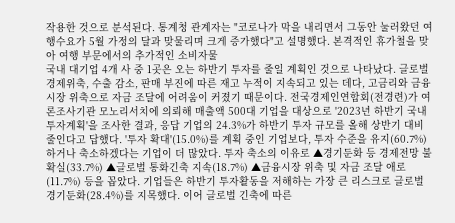작용한 것으로 분석된다. 통계청 관계자는 "코로나가 막을 내리면서 그동안 눌러왔던 여행수요가 5월 가정의 달과 맞물리며 크게 증가했다"고 설명했다. 본격적인 휴가철을 맞아 여행 부문에서의 추가적인 소비자물
국내 대기업 4개 사 중 1곳은 오는 하반기 투자를 줄일 계획인 것으로 나타났다. 글로벌 경제위축, 수출 감소, 판매 부진에 따른 재고 누적이 지속되고 있는 데다, 고금리와 금융시장 위축으로 자금 조달에 어려움이 커졌기 때문이다. 전국경제인연합회(전경련)가 여론조사기관 모노리서치에 의뢰해 매출액 500대 기업을 대상으로 '2023년 하반기 국내 투자계획'을 조사한 결과, 응답 기업의 24.3%가 하반기 투자 규모를 올해 상반기 대비 줄인다고 답했다. '투자 확대'(15.0%)를 계획 중인 기업보다, 투자 수준을 유지(60.7%)하거나 축소하겠다는 기업이 더 많았다. 투자 축소의 이유로 ▲경기둔화 등 경제전망 불확실(33.7%) ▲글로벌 통화긴축 지속(18.7%) ▲금융시장 위축 및 자금 조달 애로(11.7%) 등을 꼽았다. 기업들은 하반기 투자활동을 저해하는 가장 큰 리스크로 글로벌 경기둔화(28.4%)를 지목했다. 이어 글로벌 긴축에 따른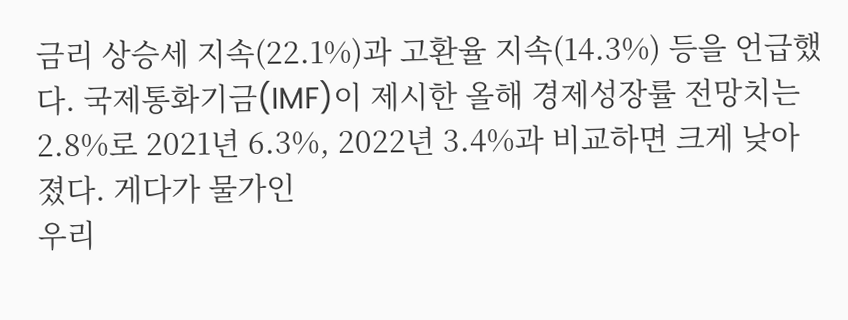금리 상승세 지속(22.1%)과 고환율 지속(14.3%) 등을 언급했다. 국제통화기금(IMF)이 제시한 올해 경제성장률 전망치는 2.8%로 2021년 6.3%, 2022년 3.4%과 비교하면 크게 낮아졌다. 게다가 물가인
우리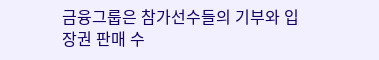금융그룹은 참가선수들의 기부와 입장권 판매 수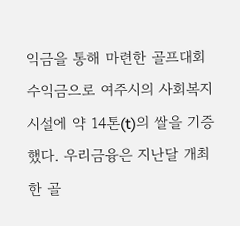익금을 통해 마련한 골프대회 수익금으로 여주시의 사회복지시설에 약 14톤(t)의 쌀을 기증했다. 우리금융은 지난달 개최한 골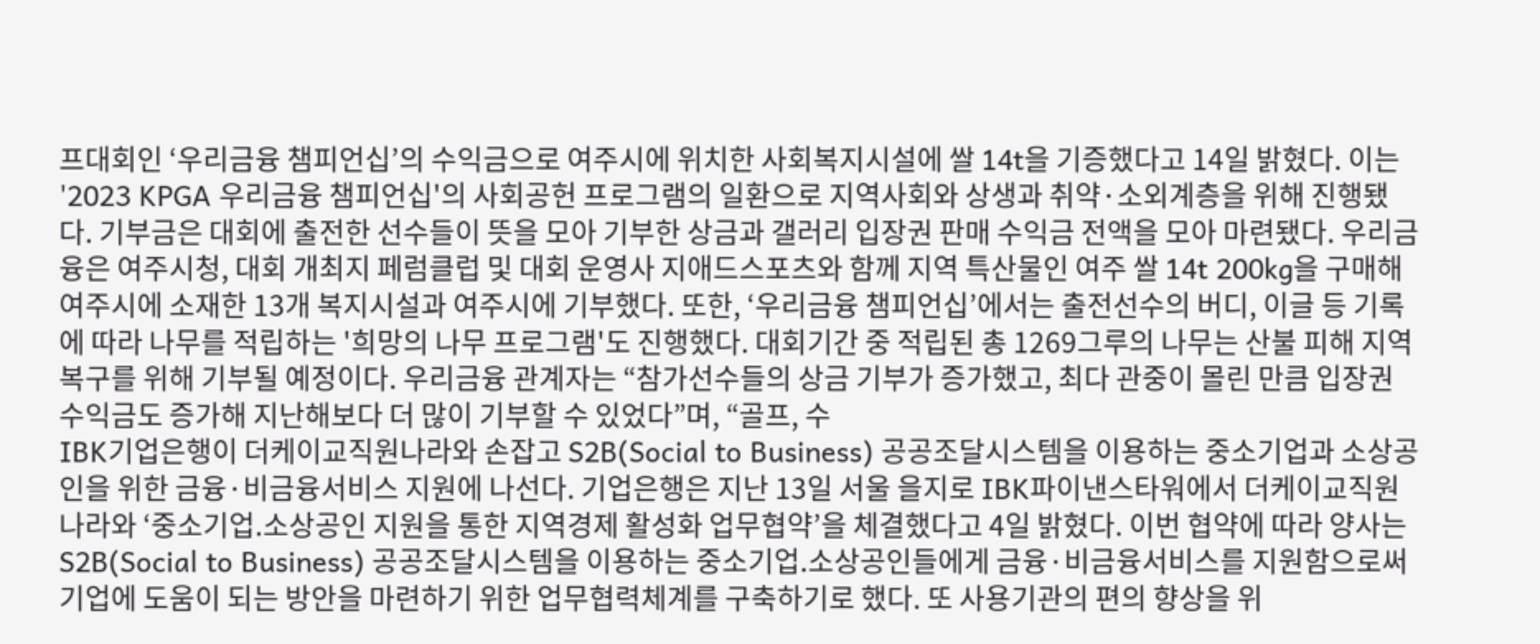프대회인 ‘우리금융 챔피언십’의 수익금으로 여주시에 위치한 사회복지시설에 쌀 14t을 기증했다고 14일 밝혔다. 이는 '2023 KPGA 우리금융 챔피언십'의 사회공헌 프로그램의 일환으로 지역사회와 상생과 취약·소외계층을 위해 진행됐다. 기부금은 대회에 출전한 선수들이 뜻을 모아 기부한 상금과 갤러리 입장권 판매 수익금 전액을 모아 마련됐다. 우리금융은 여주시청, 대회 개최지 페럼클럽 및 대회 운영사 지애드스포츠와 함께 지역 특산물인 여주 쌀 14t 200kg을 구매해 여주시에 소재한 13개 복지시설과 여주시에 기부했다. 또한, ‘우리금융 챔피언십’에서는 출전선수의 버디, 이글 등 기록에 따라 나무를 적립하는 '희망의 나무 프로그램'도 진행했다. 대회기간 중 적립된 총 1269그루의 나무는 산불 피해 지역 복구를 위해 기부될 예정이다. 우리금융 관계자는 “참가선수들의 상금 기부가 증가했고, 최다 관중이 몰린 만큼 입장권 수익금도 증가해 지난해보다 더 많이 기부할 수 있었다”며, “골프, 수
IBK기업은행이 더케이교직원나라와 손잡고 S2B(Social to Business) 공공조달시스템을 이용하는 중소기업과 소상공인을 위한 금융·비금융서비스 지원에 나선다. 기업은행은 지난 13일 서울 을지로 IBK파이낸스타워에서 더케이교직원나라와 ‘중소기업․소상공인 지원을 통한 지역경제 활성화 업무협약’을 체결했다고 4일 밝혔다. 이번 협약에 따라 양사는 S2B(Social to Business) 공공조달시스템을 이용하는 중소기업․소상공인들에게 금융·비금융서비스를 지원함으로써 기업에 도움이 되는 방안을 마련하기 위한 업무협력체계를 구축하기로 했다. 또 사용기관의 편의 향상을 위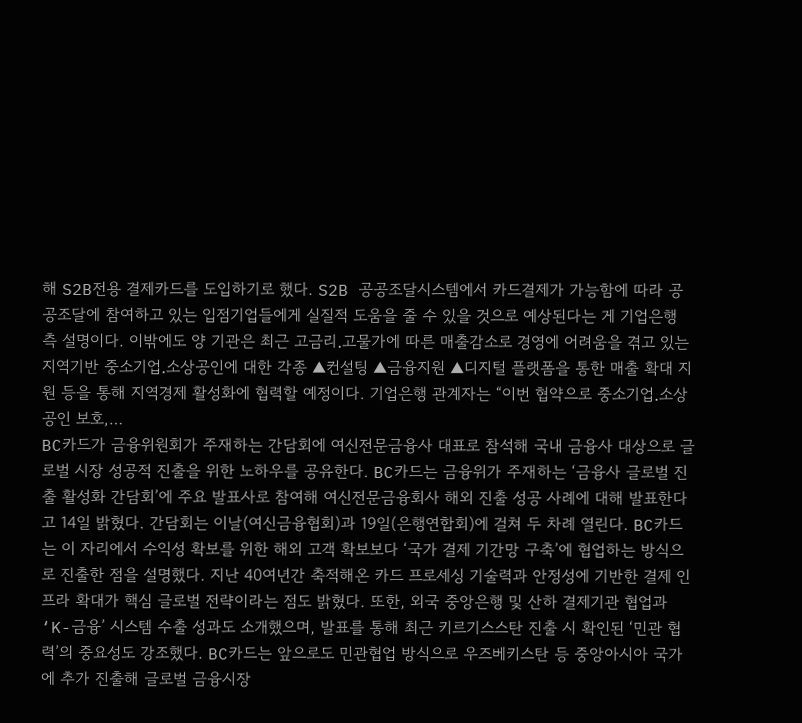해 S2B전용 결제카드를 도입하기로 했다. S2B 공공조달시스템에서 카드결제가 가능함에 따라 공공조달에 참여하고 있는 입점기업들에게 실질적 도움을 줄 수 있을 것으로 예상된다는 게 기업은행 측 설명이다. 이밖에도 양 기관은 최근 고금리․고물가에 따른 매출감소로 경영에 어려움을 겪고 있는 지역기반 중소기업․소상공인에 대한 각종 ▲컨설팅 ▲금융지원 ▲디지털 플랫폼을 통한 매출 확대 지원 등을 통해 지역경제 활성화에 협력할 예정이다. 기업은행 관계자는 “이번 협약으로 중소기업․소상공인 보호,…
BC카드가 금융위원회가 주재하는 간담회에 여신전문금융사 대표로 참석해 국내 금융사 대상으로 글로벌 시장 성공적 진출을 위한 노하우를 공유한다. BC카드는 금융위가 주재하는 ‘금융사 글로벌 진출 활성화 간담회’에 주요 발표사로 참여해 여신전문금융회사 해외 진출 성공 사례에 대해 발표한다고 14일 밝혔다. 간담회는 이날(여신금융협회)과 19일(은행연합회)에 걸쳐 두 차례 열린다. BC카드는 이 자리에서 수익성 확보를 위한 해외 고객 확보보다 ‘국가 결제 기간망 구축’에 협업하는 방식으로 진출한 점을 설명했다. 지난 40여년간 축적해온 카드 프로세싱 기술력과 안정성에 기반한 결제 인프라 확대가 핵심 글로벌 전략이라는 점도 밝혔다. 또한, 외국 중앙은행 및 산하 결제기관 협업과 ‘K-금융’ 시스템 수출 성과도 소개했으며, 발표를 통해 최근 키르기스스탄 진출 시 확인된 ‘민관 협력’의 중요성도 강조했다. BC카드는 앞으로도 민관협업 방식으로 우즈베키스탄 등 중앙아시아 국가에 추가 진출해 글로벌 금융시장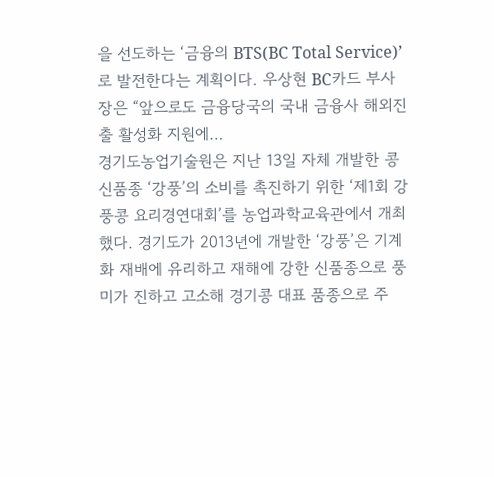을 선도하는 ‘금융의 BTS(BC Total Service)’로 발전한다는 계획이다. 우상현 BC카드 부사장은 “앞으로도 금융당국의 국내 금융사 해외진출 활성화 지원에…
경기도농업기술원은 지난 13일 자체 개발한 콩 신품종 ‘강풍’의 소비를 촉진하기 위한 ‘제1회 강풍콩 요리경연대회’를 농업과학교육관에서 개최했다. 경기도가 2013년에 개발한 ‘강풍’은 기계화 재배에 유리하고 재해에 강한 신품종으로 풍미가 진하고 고소해 경기콩 대표 품종으로 주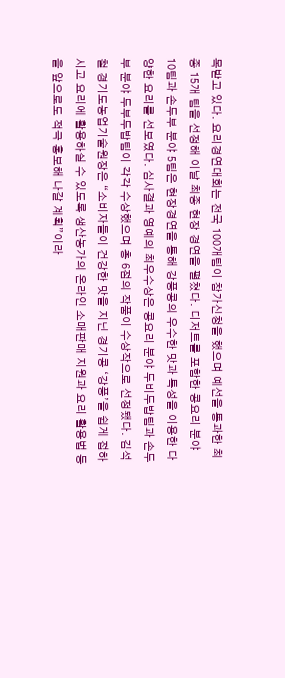목받고 있다. 요리경연대회는 전국 100개팀이 참가신청을 했으며 예선을 통과한 최종 15개 팀을 선정해 이날 최종 현장 경연을 펼쳤다. 디저트를 포함한 콩요리 분야 10팀과 손두부 분야 5팀은 현장경연을 통해 강풍콩의 우수한 맛과 특성을 이용한 다양한 요리를 선보였다. 심사결과 영예의 최우수상은 콩요리 분야 두비두밥팀과 손두부 분야 두부두밥팀이 각각 수상했으며 총 6점의 작품이 수상작으로 선정됐다. 김석철 경기도농업기술원장은 “소비자들이 건강한 맛을 지닌 경기콩 ‘강풍’을 쉽게 접하시고 요리에 활용하실 수 있도록 생산농가의 온라인 소매판매 지원과 요리 활용법 등을 앞으로도 적극 홍보해 나갈 계획”이라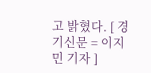고 밝혔다. [ 경기신문 = 이지민 기자 ]